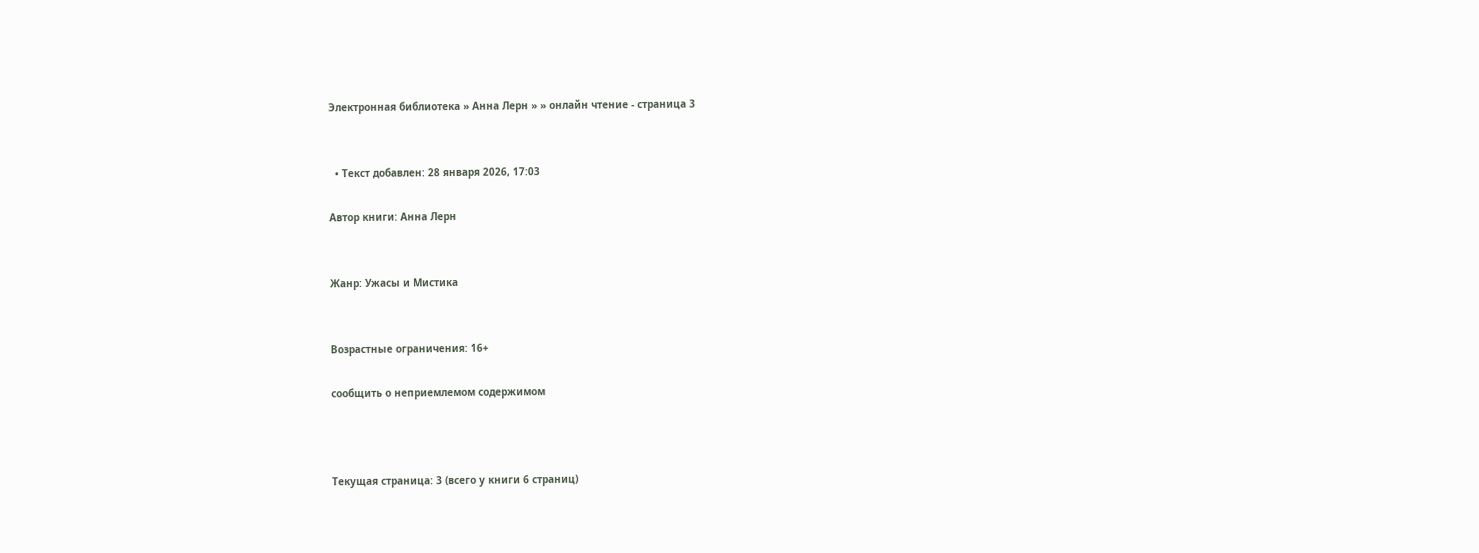Электронная библиотека » Анна Лерн » » онлайн чтение - страница 3


  • Текст добавлен: 28 января 2026, 17:03

Автор книги: Анна Лерн


Жанр: Ужасы и Мистика


Возрастные ограничения: 16+

сообщить о неприемлемом содержимом



Текущая страница: 3 (всего у книги 6 страниц)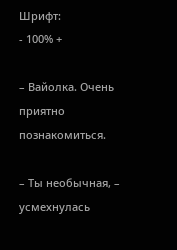Шрифт:
- 100% +

– Вайолка. Очень приятно познакомиться.

– Ты необычная, – усмехнулась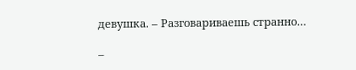девушка. – Разговариваешь странно…

–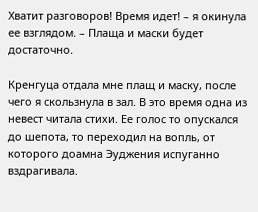Хватит разговоров! Время идет! – я окинула ее взглядом. – Плаща и маски будет достаточно.

Кренгуца отдала мне плащ и маску, после чего я скользнула в зал. В это время одна из невест читала стихи. Ее голос то опускался до шепота, то переходил на вопль, от которого доамна Эуджения испуганно вздрагивала.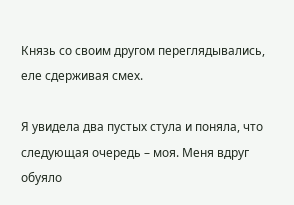Князь со своим другом переглядывались, еле сдерживая смех.

Я увидела два пустых стула и поняла, что следующая очередь – моя. Меня вдруг обуяло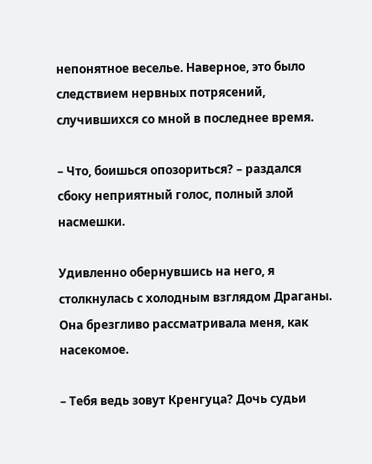непонятное веселье. Наверное, это было следствием нервных потрясений, случившихся со мной в последнее время.

– Что, боишься опозориться? – раздался сбоку неприятный голос, полный злой насмешки.

Удивленно обернувшись на него, я столкнулась с холодным взглядом Драганы. Она брезгливо рассматривала меня, как насекомое.

– Тебя ведь зовут Кренгуца? Дочь судьи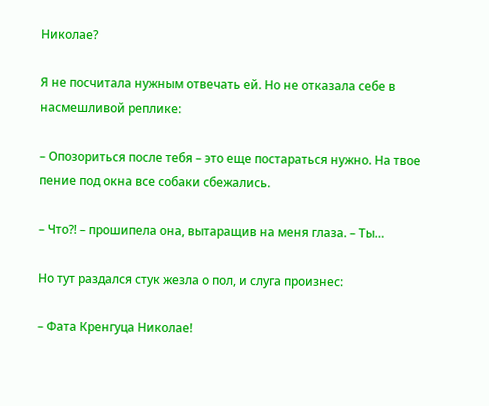Николае?

Я не посчитала нужным отвечать ей. Но не отказала себе в насмешливой реплике:

– Опозориться после тебя – это еще постараться нужно. На твое пение под окна все собаки сбежались.

– Что?! – прошипела она, вытаращив на меня глаза. – Ты…

Но тут раздался стук жезла о пол, и слуга произнес:

– Фата Кренгуца Николае!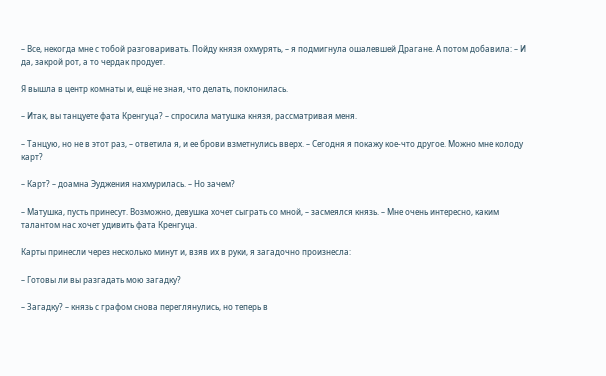– Все, некогда мне с тобой разговаривать. Пойду князя охмурять, – я подмигнула ошалевшей Драгане. А потом добавила: – И да, закрой рот, а то чердак продует.

Я вышла в центр комнаты и, ещё не зная, что делать, поклонилась.

– Итак, вы танцуете фата Кренгуца? – спросила матушка князя, рассматривая меня.

– Танцую, но не в этот раз, – ответила я, и ее брови взметнулись вверх. – Сегодня я покажу кое-что другое. Можно мне колоду карт?

– Карт? – доамна Эуджения нахмурилась. – Но зачем?

– Матушка, пусть принесут. Возможно, девушка хочет сыграть со мной, – засмеялся князь. – Мне очень интересно, каким талантом нас хочет удивить фата Кренгуца.

Карты принесли через несколько минут и, взяв их в руки, я загадочно произнесла:

– Готовы ли вы разгадать мою загадку?

– Загадку? – князь с графом снова переглянулись, но теперь в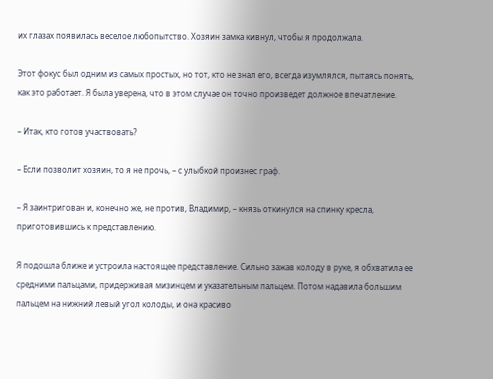их глазах появилась веселое любопытство. Хозяин замка кивнул, чтобы я продолжала.

Этот фокус был одним из самых простых, но тот, кто не знал его, всегда изумлялся, пытаясь понять, как это работает. Я была уверена, что в этом случае он точно произведет должное впечатление.

– Итак, кто готов участвовать?

– Если позволит хозяин, то я не прочь, – с улыбкой произнес граф.

– Я заинтригован и, конечно же, не против, Владимир, – князь откинулся на спинку кресла, приготовившись к представлению.

Я подошла ближе и устроила настоящее представление. Сильно зажав колоду в руке, я обхватила ее средними пальцами, придерживая мизинцем и указательным пальцем. Потом надавила большим пальцем на нижний левый угол колоды, и она красиво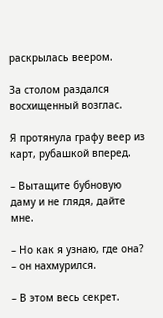раскрылась веером.

За столом раздался восхищенный возглас.

Я протянула графу веер из карт, рубашкой вперед.

– Вытащите бубновую даму и не глядя, дайте мне.

– Но как я узнаю, где она? – он нахмурился.

– В этом весь секрет.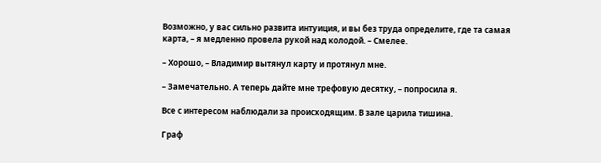Возможно, у вас сильно развита интуиция, и вы без труда определите, где та самая карта, – я медленно провела рукой над колодой. – Смелее.

– Хорошо, – Владимир вытянул карту и протянул мне.

– Замечательно. А теперь дайте мне трефовую десятку, – попросила я.

Все с интересом наблюдали за происходящим. В зале царила тишина.

Граф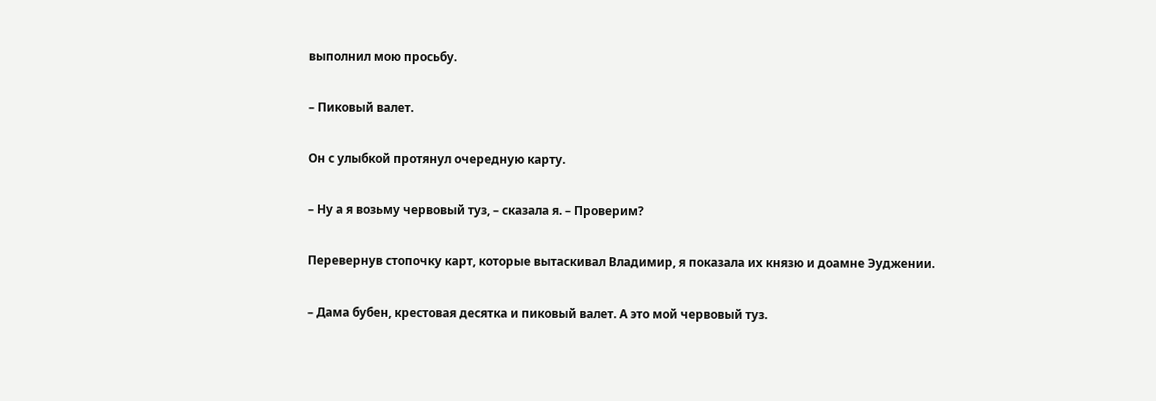выполнил мою просьбу.

– Пиковый валет.

Он с улыбкой протянул очередную карту.

– Ну а я возьму червовый туз, – сказала я. – Проверим?

Перевернув стопочку карт, которые вытаскивал Владимир, я показала их князю и доамне Эуджении.

– Дама бубен, крестовая десятка и пиковый валет. А это мой червовый туз.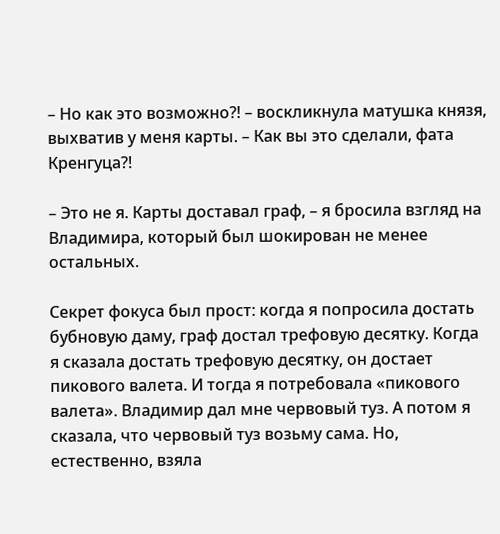– Но как это возможно?! – воскликнула матушка князя, выхватив у меня карты. – Как вы это сделали, фата Кренгуца?!

– Это не я. Карты доставал граф, – я бросила взгляд на Владимира, который был шокирован не менее остальных.

Секрет фокуса был прост: когда я попросила достать бубновую даму, граф достал трефовую десятку. Когда я сказала достать трефовую десятку, он достает пикового валета. И тогда я потребовала «пикового валета». Владимир дал мне червовый туз. А потом я сказала, что червовый туз возьму сама. Но, естественно, взяла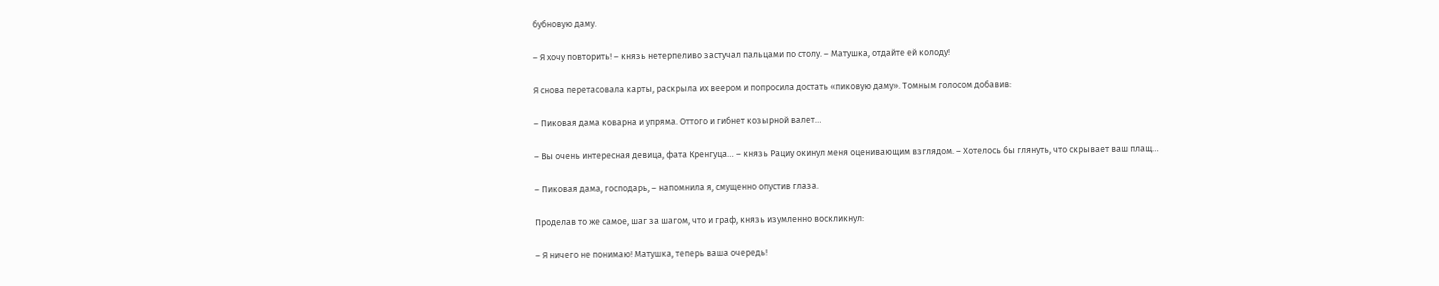бубновую даму.

– Я хочу повторить! – князь нетерпеливо застучал пальцами по столу. – Матушка, отдайте ей колоду!

Я снова перетасовала карты, раскрыла их веером и попросила достать «пиковую даму». Томным голосом добавив:

– Пиковая дама коварна и упряма. Оттого и гибнет козырной валет…

– Вы очень интересная девица, фата Кренгуца… – князь Рациу окинул меня оценивающим взглядом. – Хотелось бы глянуть, что скрывает ваш плащ…

– Пиковая дама, господарь, – напомнила я, смущенно опустив глаза.

Проделав то же самое, шаг за шагом, что и граф, князь изумленно воскликнул:

– Я ничего не понимаю! Матушка, теперь ваша очередь!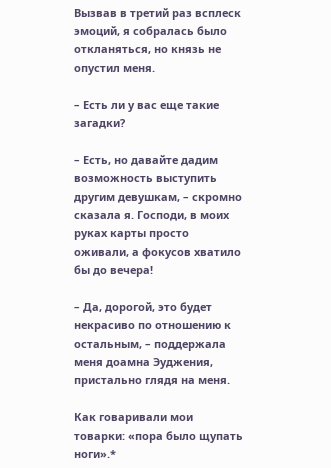Вызвав в третий раз всплеск эмоций, я собралась было откланяться, но князь не опустил меня.

– Есть ли у вас еще такие загадки?

– Есть, но давайте дадим возможность выступить другим девушкам, – скромно сказала я. Господи, в моих руках карты просто оживали, а фокусов хватило бы до вечера!

– Да, дорогой, это будет некрасиво по отношению к остальным, – поддержала меня доамна Эуджения, пристально глядя на меня.

Как говаривали мои товарки: «пора было щупать ноги».*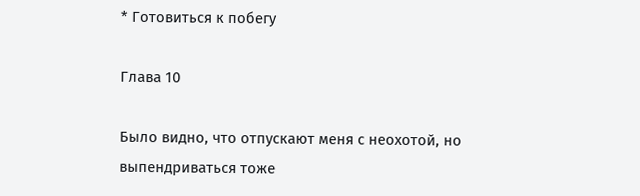* Готовиться к побегу

Глава 10

Было видно, что отпускают меня с неохотой, но выпендриваться тоже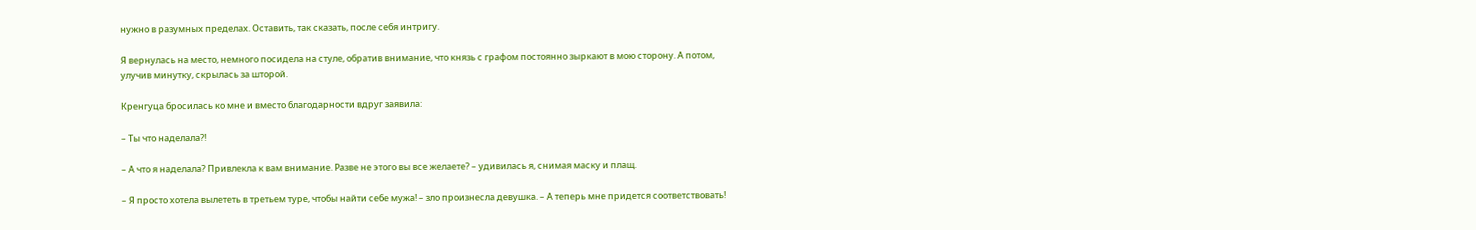нужно в разумных пределах. Оставить, так сказать, после себя интригу.

Я вернулась на место, немного посидела на стуле, обратив внимание, что князь с графом постоянно зыркают в мою сторону. А потом, улучив минутку, скрылась за шторой.

Кренгуца бросилась ко мне и вместо благодарности вдруг заявила:

– Ты что наделала?!

– А что я наделала? Привлекла к вам внимание. Разве не этого вы все желаете? – удивилась я, снимая маску и плащ.

– Я просто хотела вылететь в третьем туре, чтобы найти себе мужа! – зло произнесла девушка. – А теперь мне придется соответствовать!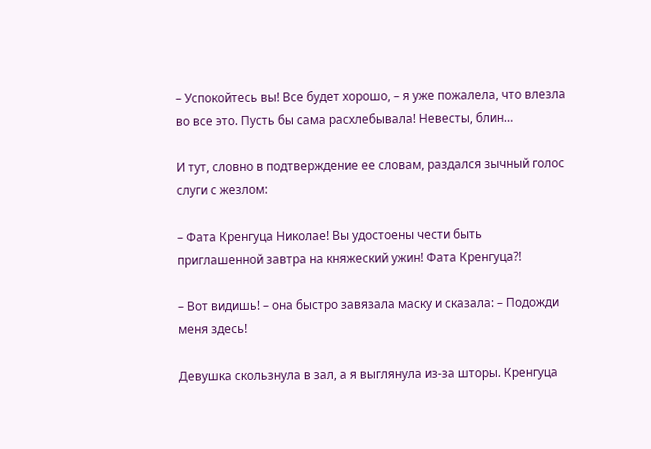– Успокойтесь вы! Все будет хорошо, – я уже пожалела, что влезла во все это. Пусть бы сама расхлебывала! Невесты, блин…

И тут, словно в подтверждение ее словам, раздался зычный голос слуги с жезлом:

– Фата Кренгуца Николае! Вы удостоены чести быть приглашенной завтра на княжеский ужин! Фата Кренгуца?!

– Вот видишь! – она быстро завязала маску и сказала: – Подожди меня здесь!

Девушка скользнула в зал, а я выглянула из-за шторы. Кренгуца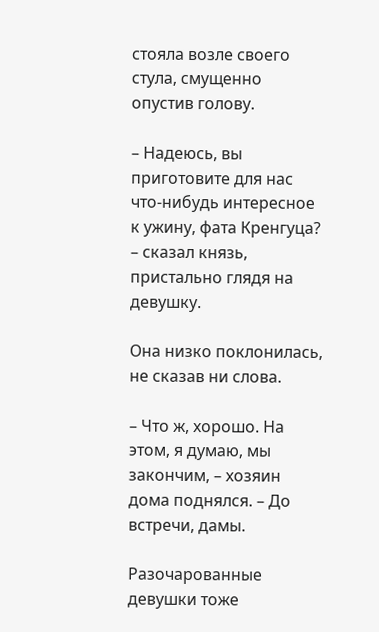стояла возле своего стула, смущенно опустив голову.

– Надеюсь, вы приготовите для нас что-нибудь интересное к ужину, фата Кренгуца? – сказал князь, пристально глядя на девушку.

Она низко поклонилась, не сказав ни слова.

– Что ж, хорошо. На этом, я думаю, мы закончим, – хозяин дома поднялся. – До встречи, дамы.

Разочарованные девушки тоже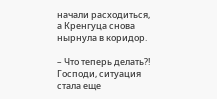начали расходиться, а Кренгуца снова нырнула в коридор.

– Что теперь делать?! Господи, ситуация стала еще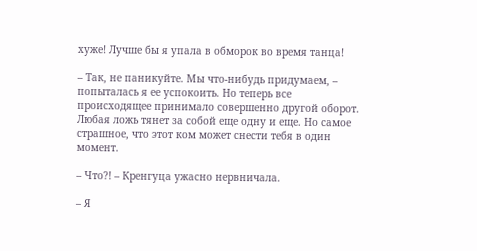хуже! Лучше бы я упала в обморок во время танца!

– Так, не паникуйте. Мы что-нибудь придумаем, – попыталась я ее успокоить. Но теперь все происходящее принимало совершенно другой оборот. Любая ложь тянет за собой еще одну и еще. Но самое страшное, что этот ком может снести тебя в один момент.

– Что?! – Кренгуца ужасно нервничала.

– Я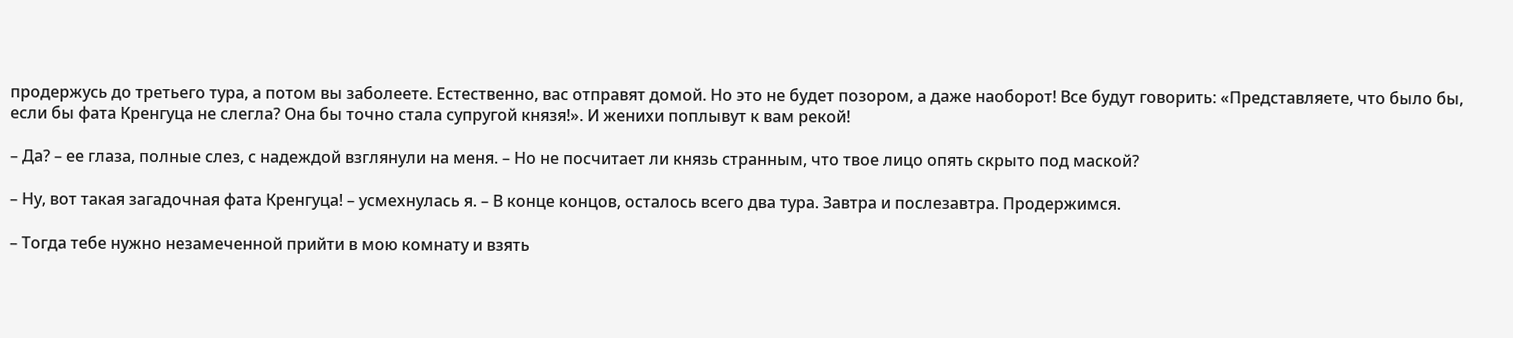продержусь до третьего тура, а потом вы заболеете. Естественно, вас отправят домой. Но это не будет позором, а даже наоборот! Все будут говорить: «Представляете, что было бы, если бы фата Кренгуца не слегла? Она бы точно стала супругой князя!». И женихи поплывут к вам рекой!

– Да? – ее глаза, полные слез, с надеждой взглянули на меня. – Но не посчитает ли князь странным, что твое лицо опять скрыто под маской?

– Ну, вот такая загадочная фата Кренгуца! – усмехнулась я. – В конце концов, осталось всего два тура. Завтра и послезавтра. Продержимся.

– Тогда тебе нужно незамеченной прийти в мою комнату и взять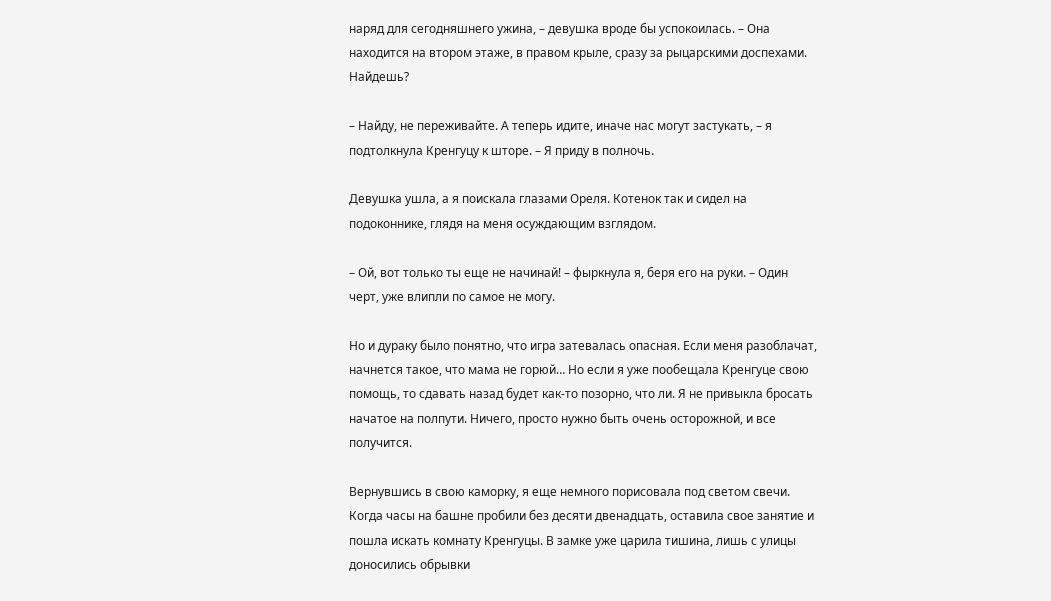наряд для сегодняшнего ужина, – девушка вроде бы успокоилась. – Она находится на втором этаже, в правом крыле, сразу за рыцарскими доспехами. Найдешь?

– Найду, не переживайте. А теперь идите, иначе нас могут застукать, – я подтолкнула Кренгуцу к шторе. – Я приду в полночь.

Девушка ушла, а я поискала глазами Ореля. Котенок так и сидел на подоконнике, глядя на меня осуждающим взглядом.

– Ой, вот только ты еще не начинай! – фыркнула я, беря его на руки. – Один черт, уже влипли по самое не могу.

Но и дураку было понятно, что игра затевалась опасная. Если меня разоблачат, начнется такое, что мама не горюй… Но если я уже пообещала Кренгуце свою помощь, то сдавать назад будет как-то позорно, что ли. Я не привыкла бросать начатое на полпути. Ничего, просто нужно быть очень осторожной, и все получится.

Вернувшись в свою каморку, я еще немного порисовала под светом свечи. Когда часы на башне пробили без десяти двенадцать, оставила свое занятие и пошла искать комнату Кренгуцы. В замке уже царила тишина, лишь с улицы доносились обрывки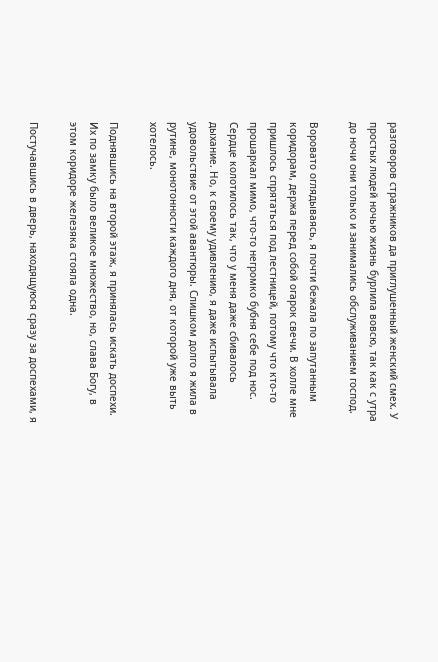разговоров стражников да приглушенный женский смех. У простых людей ночью жизнь бурлила вовсю, так как с утра до ночи они только и занимались обслуживанием господ.

Воровато оглядываясь, я почти бежала по запутанным коридорам, держа перед собой огарок свечи. В холле мне пришлось спрятаться под лестницей, потому что кто-то прошаркал мимо, что-то негромко бубня себе под нос. Сердце колотилось так, что у меня даже сбивалось дыхание. Но, к своему удивлению, я даже испытывала удовольствие от этой авантюры. Слишком долго я жила в рутине, монотонности каждого дня, от которой уже выть хотелось.

Поднявшись на второй этаж, я принялась искать доспехи. Их по замку было великое множество, но, слава Богу, в этом коридоре железяка стояла одна.

Постучавшись в дверь, находящуюся сразу за доспехами, я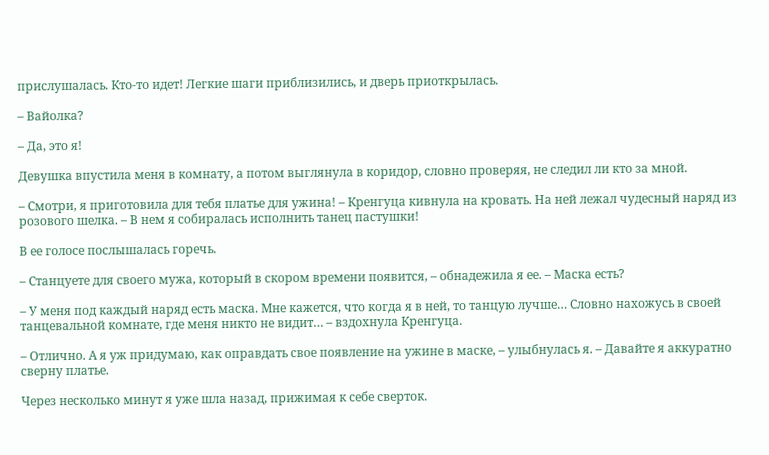прислушалась. Кто-то идет! Легкие шаги приблизились, и дверь приоткрылась.

– Вайолка?

– Да, это я!

Девушка впустила меня в комнату, а потом выглянула в коридор, словно проверяя, не следил ли кто за мной.

– Смотри, я приготовила для тебя платье для ужина! – Кренгуца кивнула на кровать. На ней лежал чудесный наряд из розового шелка. – В нем я собиралась исполнить танец пастушки!

В ее голосе послышалась горечь.

– Станцуете для своего мужа, который в скором времени появится, – обнадежила я ее. – Маска есть?

– У меня под каждый наряд есть маска. Мне кажется, что когда я в ней, то танцую лучше… Словно нахожусь в своей танцевальной комнате, где меня никто не видит… – вздохнула Кренгуца.

– Отлично. А я уж придумаю, как оправдать свое появление на ужине в маске, – улыбнулась я. – Давайте я аккуратно сверну платье.

Через несколько минут я уже шла назад, прижимая к себе сверток.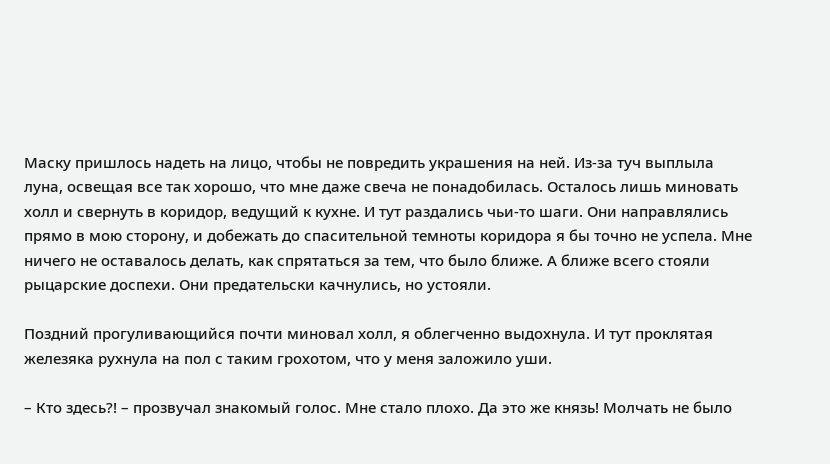Маску пришлось надеть на лицо, чтобы не повредить украшения на ней. Из-за туч выплыла луна, освещая все так хорошо, что мне даже свеча не понадобилась. Осталось лишь миновать холл и свернуть в коридор, ведущий к кухне. И тут раздались чьи-то шаги. Они направлялись прямо в мою сторону, и добежать до спасительной темноты коридора я бы точно не успела. Мне ничего не оставалось делать, как спрятаться за тем, что было ближе. А ближе всего стояли рыцарские доспехи. Они предательски качнулись, но устояли.

Поздний прогуливающийся почти миновал холл, я облегченно выдохнула. И тут проклятая железяка рухнула на пол с таким грохотом, что у меня заложило уши.

– Кто здесь?! – прозвучал знакомый голос. Мне стало плохо. Да это же князь! Молчать не было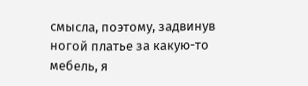смысла, поэтому, задвинув ногой платье за какую-то мебель, я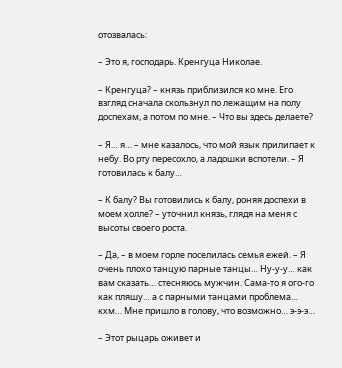отозвалась:

– Это я, господарь. Кренгуца Николае.

– Кренгуца? – князь приблизился ко мне. Его взгляд сначала скользнул по лежащим на полу доспехам, а потом по мне. – Что вы здесь делаете?

– Я… я… – мне казалось, что мой язык прилипает к небу. Во рту пересохло, а ладошки вспотели. – Я готовилась к балу…

– К балу? Вы готовились к балу, роняя доспехи в моем холле? – уточнил князь, глядя на меня с высоты своего роста.

– Да, – в моем горле поселилась семья ежей. – Я очень плохо танцую парные танцы… Ну-у-у… как вам сказать… стесняюсь мужчин. Сама-то я ого-го как пляшу… а с парными танцами проблема… кхм… Мне пришло в голову, что возможно… э-э-э…

– Этот рыцарь оживет и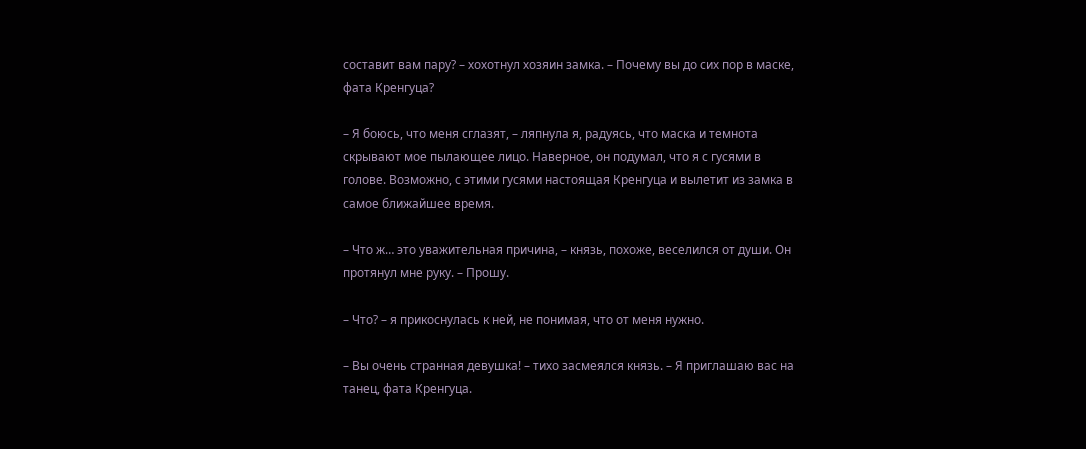составит вам пару? – хохотнул хозяин замка. – Почему вы до сих пор в маске, фата Кренгуца?

– Я боюсь, что меня сглазят, – ляпнула я, радуясь, что маска и темнота скрывают мое пылающее лицо. Наверное, он подумал, что я с гусями в голове. Возможно, с этими гусями настоящая Кренгуца и вылетит из замка в самое ближайшее время.

– Что ж… это уважительная причина, – князь, похоже, веселился от души. Он протянул мне руку. – Прошу.

– Что? – я прикоснулась к ней, не понимая, что от меня нужно.

– Вы очень странная девушка! – тихо засмеялся князь. – Я приглашаю вас на танец, фата Кренгуца.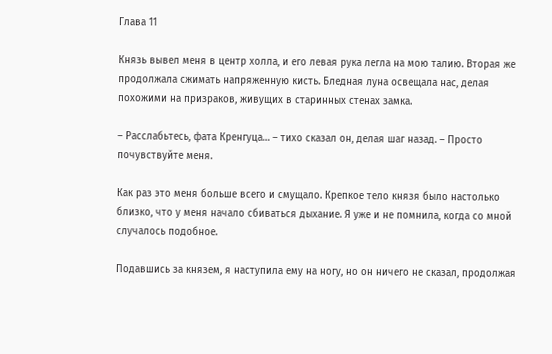Глава 11

Князь вывел меня в центр холла, и его левая рука легла на мою талию. Вторая же продолжала сжимать напряженную кисть. Бледная луна освещала нас, делая похожими на призраков, живущих в старинных стенах замка.

– Расслабьтесь, фата Кренгуца… – тихо сказал он, делая шаг назад. – Просто почувствуйте меня.

Как раз это меня больше всего и смущало. Крепкое тело князя было настолько близко, что у меня начало сбиваться дыхание. Я уже и не помнила, когда со мной случалось подобное.

Подавшись за князем, я наступила ему на ногу, но он ничего не сказал, продолжая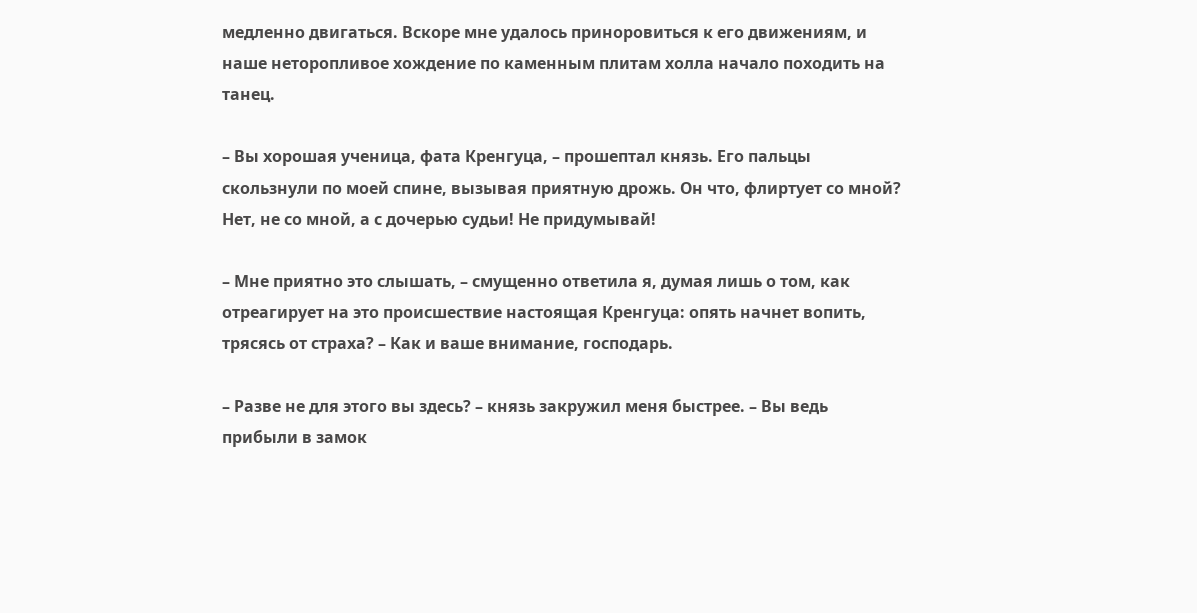медленно двигаться. Вскоре мне удалось приноровиться к его движениям, и наше неторопливое хождение по каменным плитам холла начало походить на танец.

– Вы хорошая ученица, фата Кренгуца, – прошептал князь. Его пальцы скользнули по моей спине, вызывая приятную дрожь. Он что, флиртует со мной? Нет, не со мной, а с дочерью судьи! Не придумывай!

– Мне приятно это слышать, – смущенно ответила я, думая лишь о том, как отреагирует на это происшествие настоящая Кренгуца: опять начнет вопить, трясясь от страха? – Как и ваше внимание, господарь.

– Разве не для этого вы здесь? – князь закружил меня быстрее. – Вы ведь прибыли в замок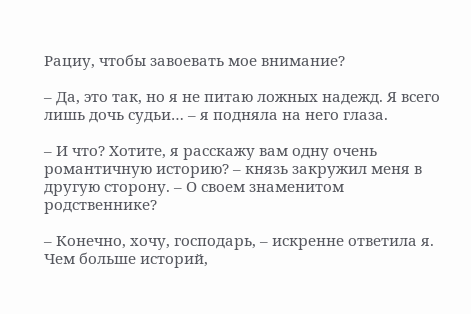Рациу, чтобы завоевать мое внимание?

– Да, это так, но я не питаю ложных надежд. Я всего лишь дочь судьи… – я подняла на него глаза.

– И что? Хотите, я расскажу вам одну очень романтичную историю? – князь закружил меня в другую сторону. – О своем знаменитом родственнике?

– Конечно, хочу, господарь, – искренне ответила я. Чем больше историй,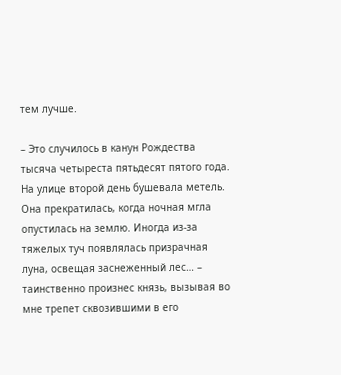тем лучше.

– Это случилось в канун Рождества тысяча четыреста пятьдесят пятого года. На улице второй день бушевала метель. Она прекратилась, когда ночная мгла опустилась на землю. Иногда из-за тяжелых туч появлялась призрачная луна, освещая заснеженный лес… – таинственно произнес князь, вызывая во мне трепет сквозившими в его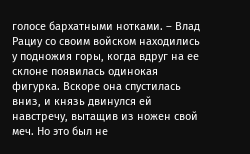голосе бархатными нотками. – Влад Рациу со своим войском находились у подножия горы, когда вдруг на ее склоне появилась одинокая фигурка. Вскоре она спустилась вниз, и князь двинулся ей навстречу, вытащив из ножен свой меч. Но это был не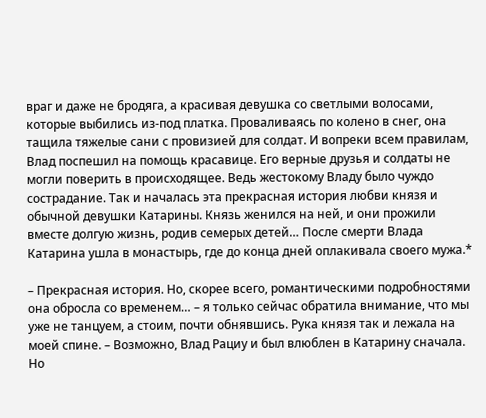враг и даже не бродяга, а красивая девушка со светлыми волосами, которые выбились из-под платка. Проваливаясь по колено в снег, она тащила тяжелые сани с провизией для солдат. И вопреки всем правилам, Влад поспешил на помощь красавице. Его верные друзья и солдаты не могли поверить в происходящее. Ведь жестокому Владу было чуждо сострадание. Так и началась эта прекрасная история любви князя и обычной девушки Катарины. Князь женился на ней, и они прожили вместе долгую жизнь, родив семерых детей… После смерти Влада Катарина ушла в монастырь, где до конца дней оплакивала своего мужа.*

– Прекрасная история. Но, скорее всего, романтическими подробностями она обросла со временем… – я только сейчас обратила внимание, что мы уже не танцуем, а стоим, почти обнявшись. Рука князя так и лежала на моей спине. – Возможно, Влад Рациу и был влюблен в Катарину сначала. Но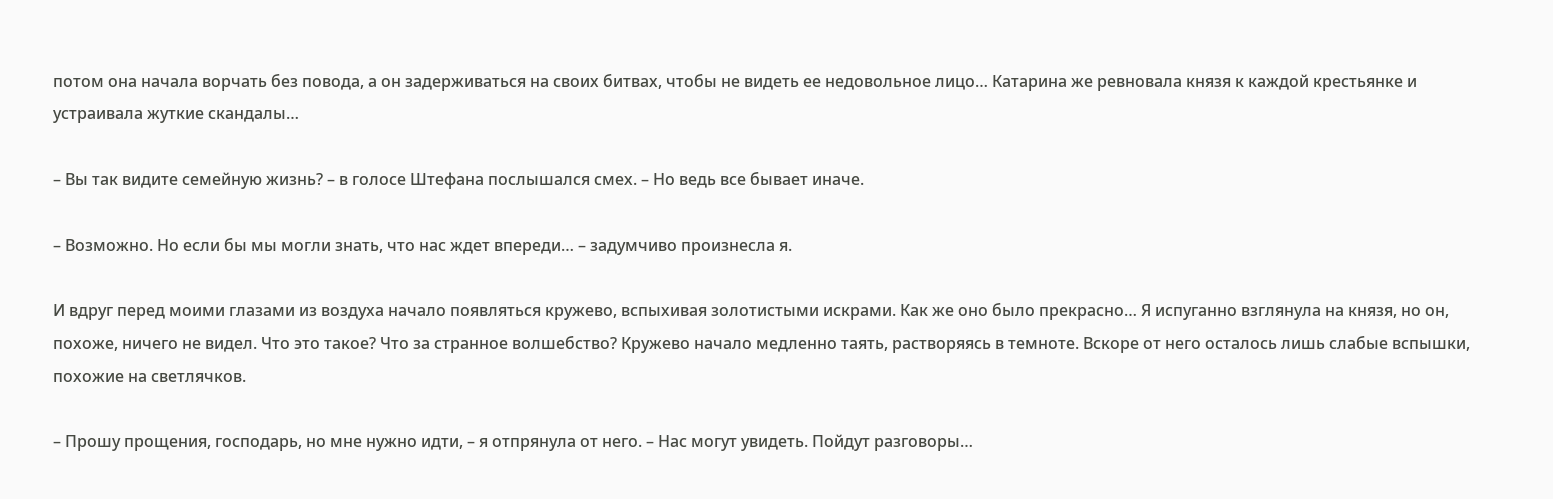потом она начала ворчать без повода, а он задерживаться на своих битвах, чтобы не видеть ее недовольное лицо… Катарина же ревновала князя к каждой крестьянке и устраивала жуткие скандалы…

– Вы так видите семейную жизнь? – в голосе Штефана послышался смех. – Но ведь все бывает иначе.

– Возможно. Но если бы мы могли знать, что нас ждет впереди… – задумчиво произнесла я.

И вдруг перед моими глазами из воздуха начало появляться кружево, вспыхивая золотистыми искрами. Как же оно было прекрасно… Я испуганно взглянула на князя, но он, похоже, ничего не видел. Что это такое? Что за странное волшебство? Кружево начало медленно таять, растворяясь в темноте. Вскоре от него осталось лишь слабые вспышки, похожие на светлячков.

– Прошу прощения, господарь, но мне нужно идти, – я отпрянула от него. – Нас могут увидеть. Пойдут разговоры…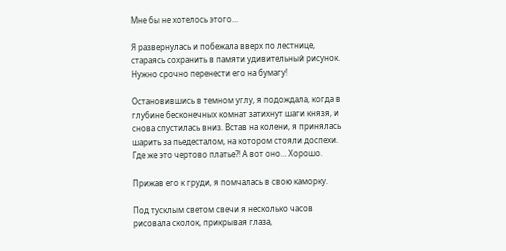Мне бы не хотелось этого…

Я развернулась и побежала вверх по лестнице, стараясь сохранить в памяти удивительный рисунок. Нужно срочно перенести его на бумагу!

Остановившись в темном углу, я подождала, когда в глубине бесконечных комнат затихнут шаги князя, и снова спустилась вниз. Встав на колени, я принялась шарить за пьедесталом, на котором стояли доспехи. Где же это чертово платье?! А вот оно… Хорошо.

Прижав его к груди, я помчалась в свою каморку.

Под тусклым светом свечи я несколько часов рисовала сколок, прикрывая глаза,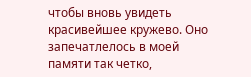чтобы вновь увидеть красивейшее кружево. Оно запечатлелось в моей памяти так четко,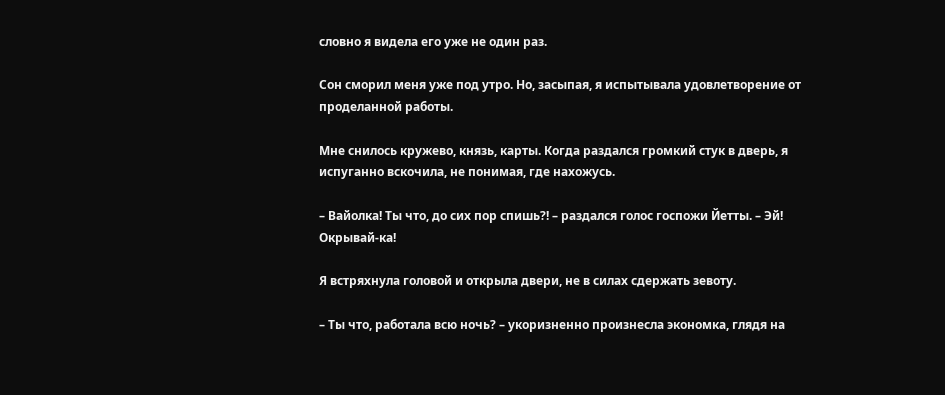словно я видела его уже не один раз.

Сон сморил меня уже под утро. Но, засыпая, я испытывала удовлетворение от проделанной работы.

Мне снилось кружево, князь, карты. Когда раздался громкий стук в дверь, я испуганно вскочила, не понимая, где нахожусь.

– Вайолка! Ты что, до сих пор спишь?! – раздался голос госпожи Йетты. – Эй! Окрывай-ка!

Я встряхнула головой и открыла двери, не в силах сдержать зевоту.

– Ты что, работала всю ночь? – укоризненно произнесла экономка, глядя на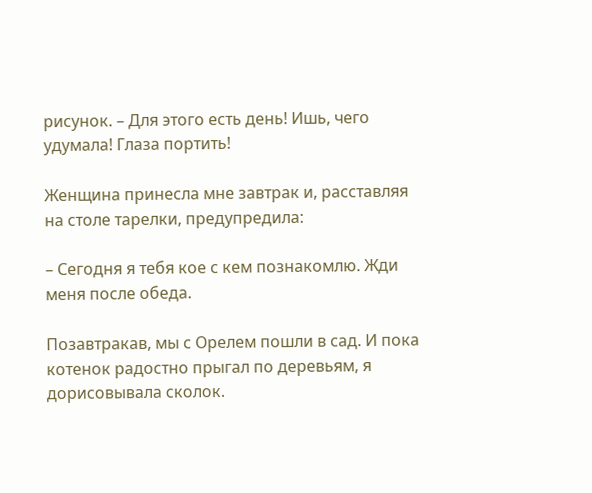рисунок. – Для этого есть день! Ишь, чего удумала! Глаза портить!

Женщина принесла мне завтрак и, расставляя на столе тарелки, предупредила:

– Сегодня я тебя кое с кем познакомлю. Жди меня после обеда.

Позавтракав, мы с Орелем пошли в сад. И пока котенок радостно прыгал по деревьям, я дорисовывала сколок.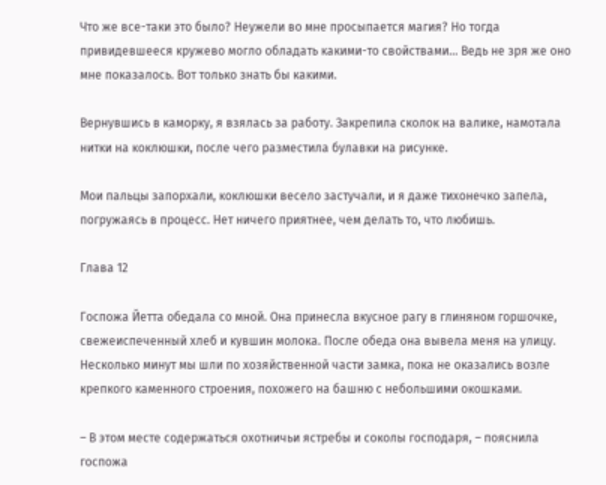Что же все-таки это было? Неужели во мне просыпается магия? Но тогда привидевшееся кружево могло обладать какими-то свойствами… Ведь не зря же оно мне показалось. Вот только знать бы какими.

Вернувшись в каморку, я взялась за работу. Закрепила сколок на валике, намотала нитки на коклюшки, после чего разместила булавки на рисунке.

Мои пальцы запорхали, коклюшки весело застучали, и я даже тихонечко запела, погружаясь в процесс. Нет ничего приятнее, чем делать то, что любишь.

Глава 12

Госпожа Йетта обедала со мной. Она принесла вкусное рагу в глиняном горшочке, свежеиспеченный хлеб и кувшин молока. После обеда она вывела меня на улицу. Несколько минут мы шли по хозяйственной части замка, пока не оказались возле крепкого каменного строения, похожего на башню с небольшими окошками.

– В этом месте содержаться охотничьи ястребы и соколы господаря, – пояснила госпожа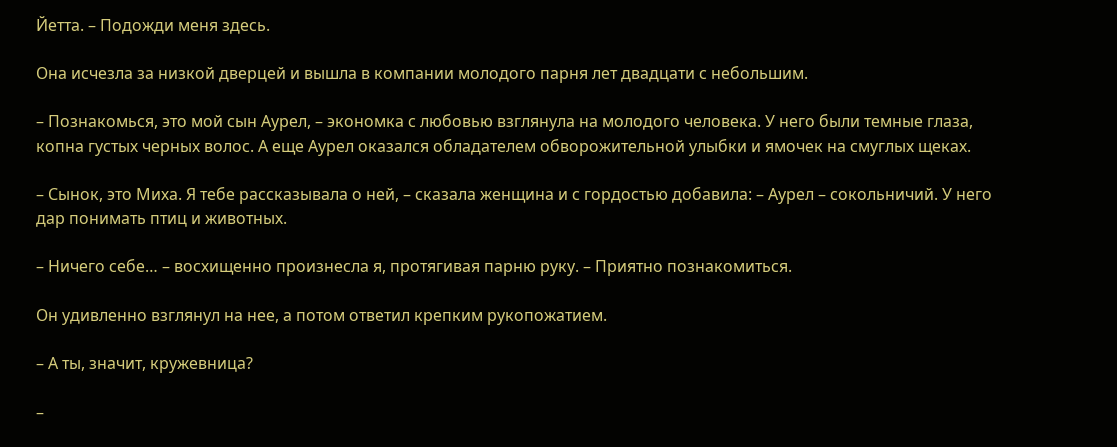Йетта. – Подожди меня здесь.

Она исчезла за низкой дверцей и вышла в компании молодого парня лет двадцати с небольшим.

– Познакомься, это мой сын Аурел, – экономка с любовью взглянула на молодого человека. У него были темные глаза, копна густых черных волос. А еще Аурел оказался обладателем обворожительной улыбки и ямочек на смуглых щеках.

– Сынок, это Миха. Я тебе рассказывала о ней, – сказала женщина и с гордостью добавила: – Аурел – сокольничий. У него дар понимать птиц и животных.

– Ничего себе… – восхищенно произнесла я, протягивая парню руку. – Приятно познакомиться.

Он удивленно взглянул на нее, а потом ответил крепким рукопожатием.

– А ты, значит, кружевница?

–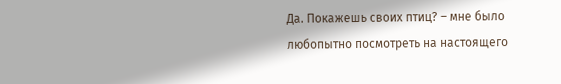Да. Покажешь своих птиц? – мне было любопытно посмотреть на настоящего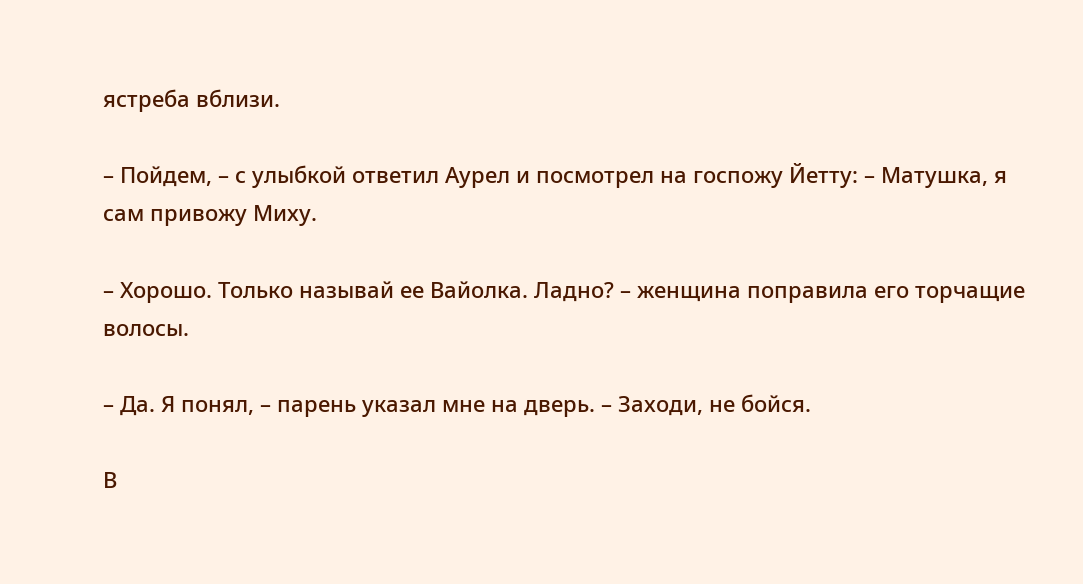ястреба вблизи.

– Пойдем, – с улыбкой ответил Аурел и посмотрел на госпожу Йетту: – Матушка, я сам привожу Миху.

– Хорошо. Только называй ее Вайолка. Ладно? – женщина поправила его торчащие волосы.

– Да. Я понял, – парень указал мне на дверь. – Заходи, не бойся.

В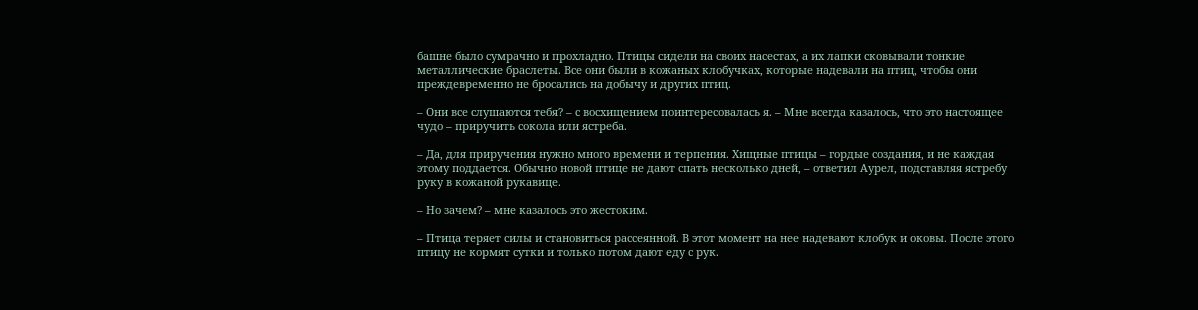башне было сумрачно и прохладно. Птицы сидели на своих насестах, а их лапки сковывали тонкие металлические браслеты. Все они были в кожаных клобучках, которые надевали на птиц, чтобы они преждевременно не бросались на добычу и других птиц.

– Они все слушаются тебя? – с восхищением поинтересовалась я. – Мне всегда казалось, что это настоящее чудо – приручить сокола или ястреба.

– Да, для приручения нужно много времени и терпения. Хищные птицы – гордые создания, и не каждая этому поддается. Обычно новой птице не дают спать несколько дней, – ответил Аурел, подставляя ястребу руку в кожаной рукавице.

– Но зачем? – мне казалось это жестоким.

– Птица теряет силы и становиться рассеянной. В этот момент на нее надевают клобук и оковы. После этого птицу не кормят сутки и только потом дают еду с рук.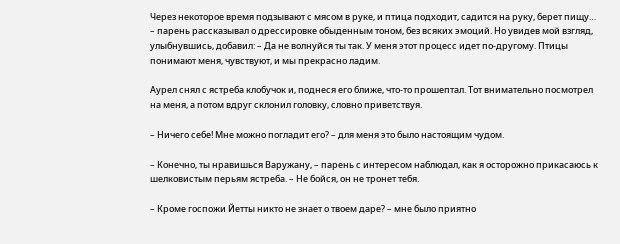Через некоторое время подзывают с мясом в руке, и птица подходит, садится на руку, берет пищу… – парень рассказывал о дрессировке обыденным тоном, без всяких эмоций. Но увидев мой взгляд, улыбнувшись, добавил: – Да не волнуйся ты так. У меня этот процесс идет по-другому. Птицы понимают меня, чувствуют, и мы прекрасно ладим.

Аурел снял с ястреба клобучок и, поднеся его ближе, что-то прошептал. Тот внимательно посмотрел на меня, а потом вдруг склонил головку, словно приветствуя.

– Ничего себе! Мне можно погладит его? – для меня это было настоящим чудом.

– Конечно, ты нравишься Варужану, – парень с интересом наблюдал, как я осторожно прикасаюсь к шелковистым перьям ястреба. – Не бойся, он не тронет тебя.

– Кроме госпожи Йетты никто не знает о твоем даре? – мне было приятно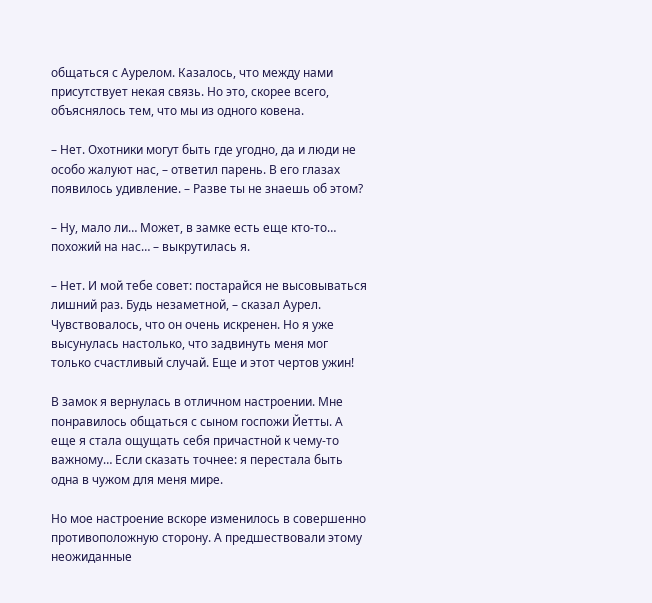общаться с Аурелом. Казалось, что между нами присутствует некая связь. Но это, скорее всего, объяснялось тем, что мы из одного ковена.

– Нет. Охотники могут быть где угодно, да и люди не особо жалуют нас, – ответил парень. В его глазах появилось удивление. – Разве ты не знаешь об этом?

– Ну, мало ли… Может, в замке есть еще кто-то… похожий на нас… – выкрутилась я.

– Нет. И мой тебе совет: постарайся не высовываться лишний раз. Будь незаметной, – сказал Аурел. Чувствовалось, что он очень искренен. Но я уже высунулась настолько, что задвинуть меня мог только счастливый случай. Еще и этот чертов ужин!

В замок я вернулась в отличном настроении. Мне понравилось общаться с сыном госпожи Йетты. А еще я стала ощущать себя причастной к чему-то важному… Если сказать точнее: я перестала быть одна в чужом для меня мире.

Но мое настроение вскоре изменилось в совершенно противоположную сторону. А предшествовали этому неожиданные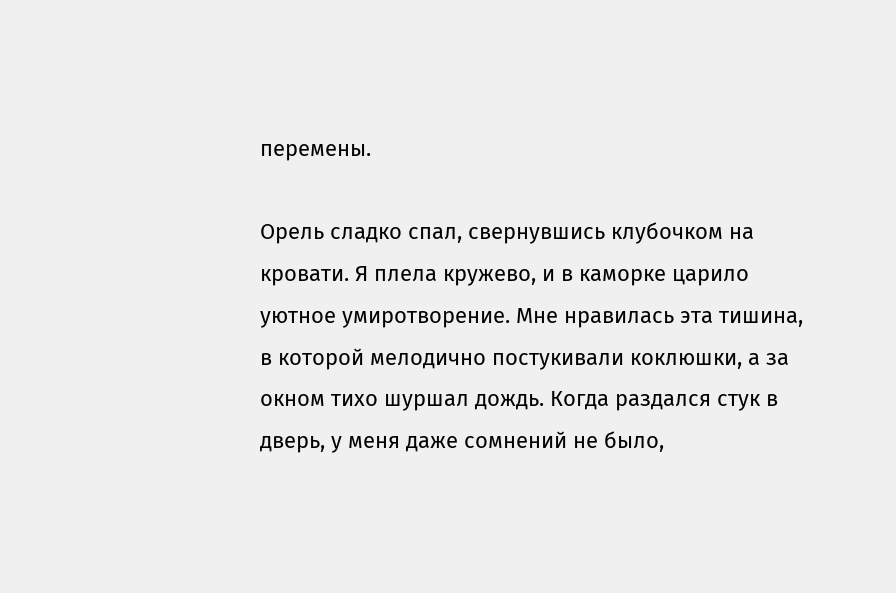перемены.

Орель сладко спал, свернувшись клубочком на кровати. Я плела кружево, и в каморке царило уютное умиротворение. Мне нравилась эта тишина, в которой мелодично постукивали коклюшки, а за окном тихо шуршал дождь. Когда раздался стук в дверь, у меня даже сомнений не было,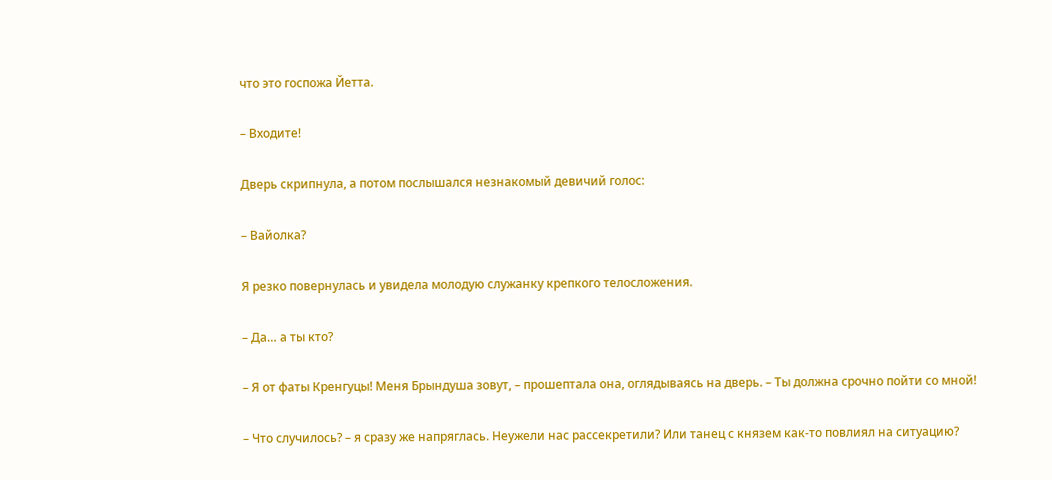что это госпожа Йетта.

– Входите!

Дверь скрипнула, а потом послышался незнакомый девичий голос:

– Вайолка?

Я резко повернулась и увидела молодую служанку крепкого телосложения.

– Да… а ты кто?

– Я от фаты Кренгуцы! Меня Брындуша зовут, – прошептала она, оглядываясь на дверь. – Ты должна срочно пойти со мной!

– Что случилось? – я сразу же напряглась. Неужели нас рассекретили? Или танец с князем как-то повлиял на ситуацию?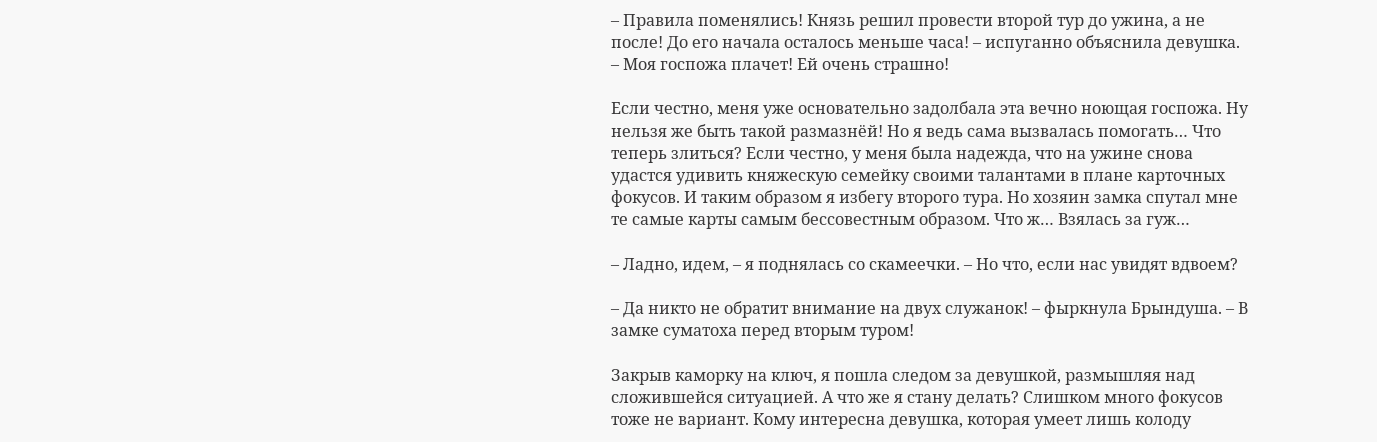– Правила поменялись! Князь решил провести второй тур до ужина, а не после! До его начала осталось меньше часа! – испуганно объяснила девушка. – Моя госпожа плачет! Ей очень страшно!

Если честно, меня уже основательно задолбала эта вечно ноющая госпожа. Ну нельзя же быть такой размазнёй! Но я ведь сама вызвалась помогать… Что теперь злиться? Если честно, у меня была надежда, что на ужине снова удастся удивить княжескую семейку своими талантами в плане карточных фокусов. И таким образом я избегу второго тура. Но хозяин замка спутал мне те самые карты самым бессовестным образом. Что ж… Взялась за гуж…

– Ладно, идем, – я поднялась со скамеечки. – Но что, если нас увидят вдвоем?

– Да никто не обратит внимание на двух служанок! – фыркнула Брындуша. – В замке суматоха перед вторым туром!

Закрыв каморку на ключ, я пошла следом за девушкой, размышляя над сложившейся ситуацией. А что же я стану делать? Слишком много фокусов тоже не вариант. Кому интересна девушка, которая умеет лишь колоду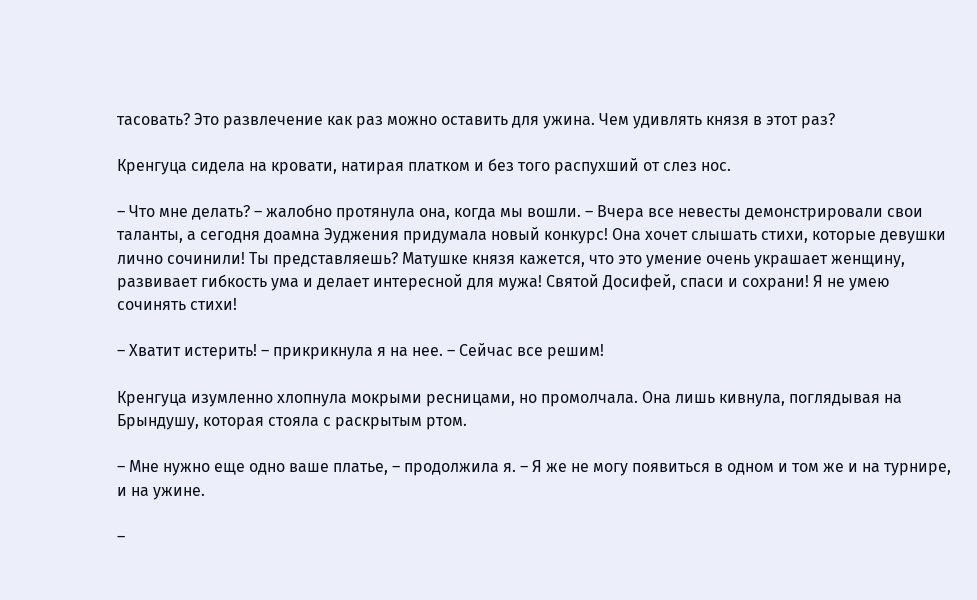тасовать? Это развлечение как раз можно оставить для ужина. Чем удивлять князя в этот раз?

Кренгуца сидела на кровати, натирая платком и без того распухший от слез нос.

– Что мне делать? – жалобно протянула она, когда мы вошли. – Вчера все невесты демонстрировали свои таланты, а сегодня доамна Эуджения придумала новый конкурс! Она хочет слышать стихи, которые девушки лично сочинили! Ты представляешь? Матушке князя кажется, что это умение очень украшает женщину, развивает гибкость ума и делает интересной для мужа! Святой Досифей, спаси и сохрани! Я не умею сочинять стихи!

– Хватит истерить! – прикрикнула я на нее. – Сейчас все решим!

Кренгуца изумленно хлопнула мокрыми ресницами, но промолчала. Она лишь кивнула, поглядывая на Брындушу, которая стояла с раскрытым ртом.

– Мне нужно еще одно ваше платье, – продолжила я. – Я же не могу появиться в одном и том же и на турнире, и на ужине.

–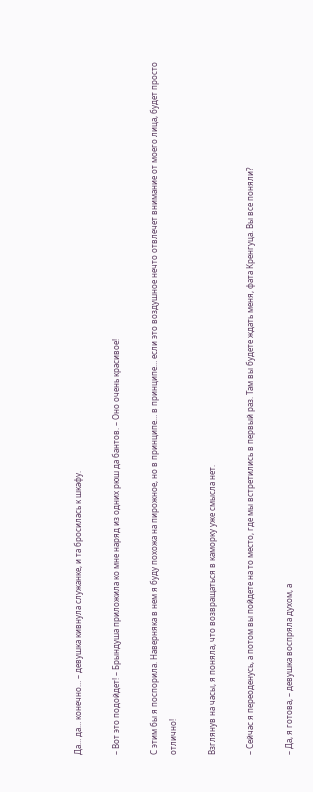Да… да… конечно… – девушка кивнула служанке, и та бросилась к шкафу.

– Вот это подойдет! – Брындуша приложила ко мне наряд из одних рюш да бантов. – Оно очень красивое!

С этим бы я поспорила. Наверняка в нем я буду похожа на пирожное, но в принципе… в принципе… если это воздушное нечто отвлечет внимание от моего лица, будет просто отлично!

Взглянув на часы, я поняла, что возвращаться в каморку уже смысла нет.

– Сейчас я переоденусь, а потом вы пойдете на то место, где мы встретились в первый раз. Там вы будете ждать меня, фата Кренгуца. Вы все поняли?

– Да, я готова, – девушка воспряла духом, а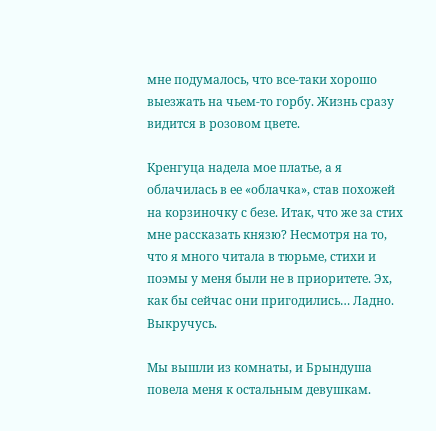мне подумалось, что все-таки хорошо выезжать на чьем-то горбу. Жизнь сразу видится в розовом цвете.

Кренгуца надела мое платье, а я облачилась в ее «облачка», став похожей на корзиночку с безе. Итак, что же за стих мне рассказать князю? Несмотря на то, что я много читала в тюрьме, стихи и поэмы у меня были не в приоритете. Эх, как бы сейчас они пригодились… Ладно. Выкручусь.

Мы вышли из комнаты, и Брындуша повела меня к остальным девушкам.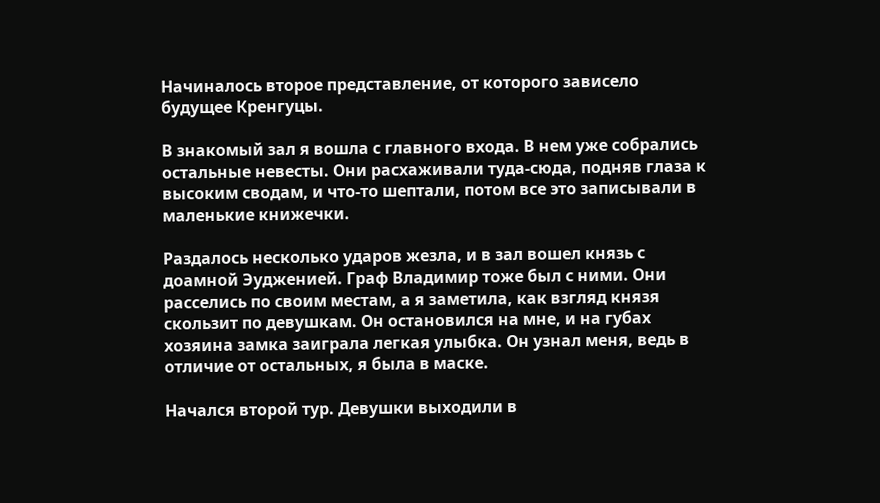Начиналось второе представление, от которого зависело будущее Кренгуцы.

В знакомый зал я вошла с главного входа. В нем уже собрались остальные невесты. Они расхаживали туда-сюда, подняв глаза к высоким сводам, и что-то шептали, потом все это записывали в маленькие книжечки.

Раздалось несколько ударов жезла, и в зал вошел князь с доамной Эудженией. Граф Владимир тоже был с ними. Они расселись по своим местам, а я заметила, как взгляд князя скользит по девушкам. Он остановился на мне, и на губах хозяина замка заиграла легкая улыбка. Он узнал меня, ведь в отличие от остальных, я была в маске.

Начался второй тур. Девушки выходили в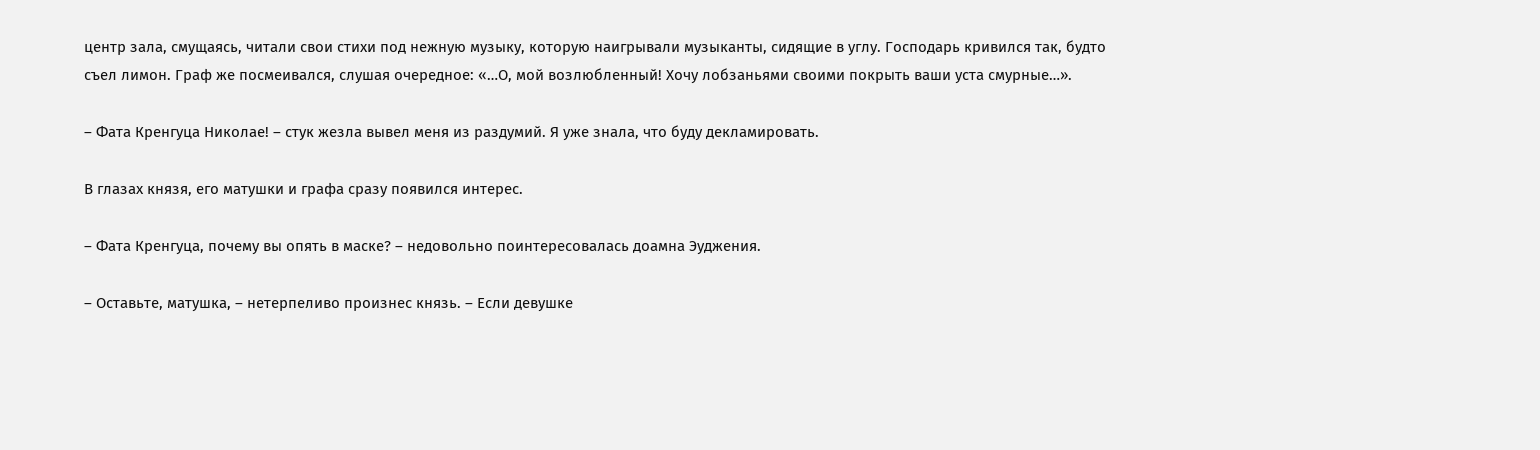центр зала, смущаясь, читали свои стихи под нежную музыку, которую наигрывали музыканты, сидящие в углу. Господарь кривился так, будто съел лимон. Граф же посмеивался, слушая очередное: «…О, мой возлюбленный! Хочу лобзаньями своими покрыть ваши уста смурные…».

– Фата Кренгуца Николае! – стук жезла вывел меня из раздумий. Я уже знала, что буду декламировать.

В глазах князя, его матушки и графа сразу появился интерес.

– Фата Кренгуца, почему вы опять в маске? – недовольно поинтересовалась доамна Эуджения.

– Оставьте, матушка, – нетерпеливо произнес князь. – Если девушке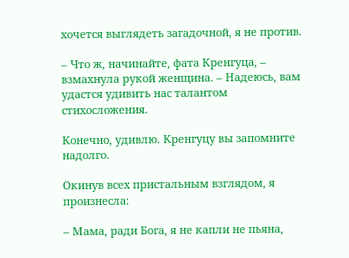хочется выглядеть загадочной, я не против.

– Что ж, начинайте, фата Кренгуца, – взмахнула рукой женщина. – Надеюсь, вам удастся удивить нас талантом стихосложения.

Конечно, удивлю. Кренгуцу вы запомните надолго.

Окинув всех пристальным взглядом, я произнесла:

– Мама, ради Бога, я не капли не пьяна,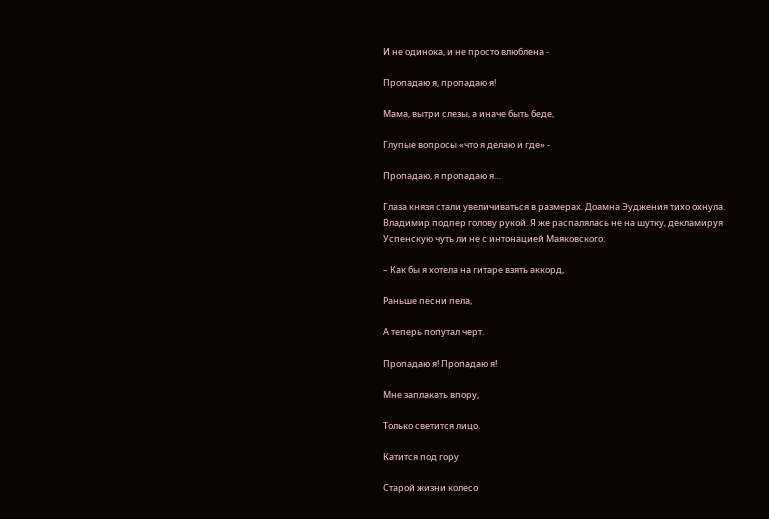И не одинока, и не просто влюблена -

Пропадаю я, пропадаю я!

Мама, вытри слезы, а иначе быть беде,

Глупые вопросы «что я делаю и где» -

Пропадаю, я пропадаю я…

Глаза князя стали увеличиваться в размерах. Доамна Эуджения тихо охнула. Владимир подпер голову рукой. Я же распалялась не на шутку, декламируя Успенскую чуть ли не с интонацией Маяковского:

– Как бы я хотела на гитаре взять аккорд,

Раньше песни пела,

А теперь попутал черт.

Пропадаю я! Пропадаю я!

Мне заплакать впору,

Только светится лицо.

Катится под гору

Старой жизни колесо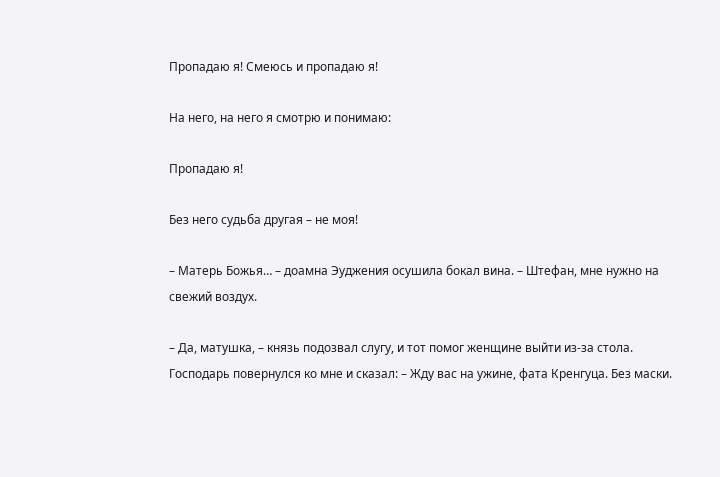Пропадаю я! Смеюсь и пропадаю я!

На него, на него я смотрю и понимаю:

Пропадаю я!

Без него судьба другая – не моя!

– Матерь Божья… – доамна Эуджения осушила бокал вина. – Штефан, мне нужно на свежий воздух.

– Да, матушка, – князь подозвал слугу, и тот помог женщине выйти из-за стола. Господарь повернулся ко мне и сказал: – Жду вас на ужине, фата Кренгуца. Без маски.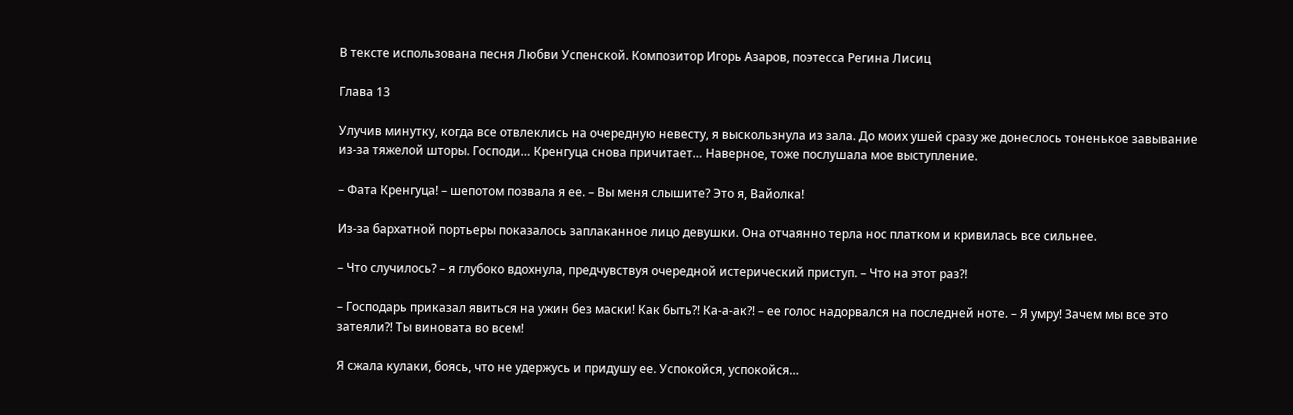В тексте использована песня Любви Успенской. Композитор Игорь Азаров, поэтесса Регина Лисиц

Глава 13

Улучив минутку, когда все отвлеклись на очередную невесту, я выскользнула из зала. До моих ушей сразу же донеслось тоненькое завывание из-за тяжелой шторы. Господи… Кренгуца снова причитает… Наверное, тоже послушала мое выступление.

– Фата Кренгуца! – шепотом позвала я ее. – Вы меня слышите? Это я, Вайолка!

Из-за бархатной портьеры показалось заплаканное лицо девушки. Она отчаянно терла нос платком и кривилась все сильнее.

– Что случилось? – я глубоко вдохнула, предчувствуя очередной истерический приступ. – Что на этот раз?!

– Господарь приказал явиться на ужин без маски! Как быть?! Ка-а-ак?! – ее голос надорвался на последней ноте. – Я умру! Зачем мы все это затеяли?! Ты виновата во всем!

Я сжала кулаки, боясь, что не удержусь и придушу ее. Успокойся, успокойся…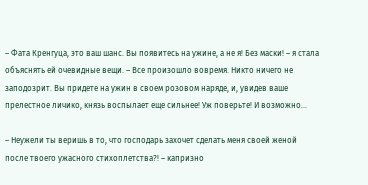– Фата Кренгуца, это ваш шанс. Вы появитесь на ужине, а не я! Без маски! – я стала объяснять ей очевидные вещи. – Все произошло вовремя. Никто ничего не заподозрит. Вы придете на ужин в своем розовом наряде, и, увидев ваше прелестное личико, князь воспылает еще сильнее! Уж поверьте! И возможно…

– Неужели ты веришь в то, что господарь захочет сделать меня своей женой после твоего ужасного стихоплетства?! – капризно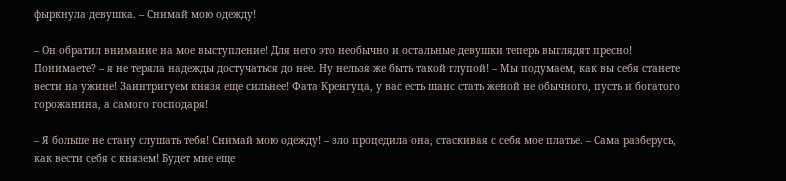фыркнула девушка. – Снимай мою одежду!

– Он обратил внимание на мое выступление! Для него это необычно и остальные девушки теперь выглядят пресно! Понимаете? – я не теряла надежды достучаться до нее. Ну нельзя же быть такой глупой! – Мы подумаем, как вы себя станете вести на ужине! Заинтригуем князя еще сильнее! Фата Кренгуца, у вас есть шанс стать женой не обычного, пусть и богатого горожанина, а самого господаря!

– Я больше не стану слушать тебя! Снимай мою одежду! – зло процедила она, стаскивая с себя мое платье. – Сама разберусь, как вести себя с князем! Будет мне еще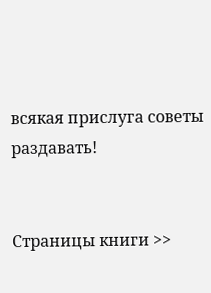всякая прислуга советы раздавать!


Страницы книги >>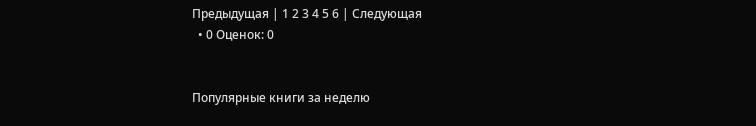Предыдущая | 1 2 3 4 5 6 | Следующая
  • 0 Оценок: 0


Популярные книги за неделю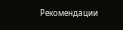Рекомендации